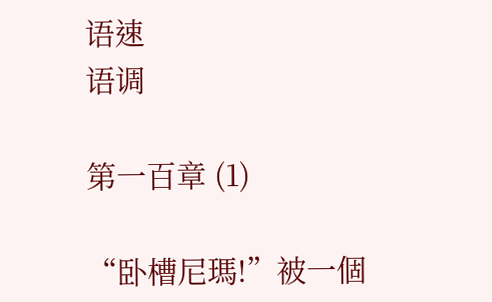语速
语调

第一百章 (1)

“卧槽尼瑪!”被一個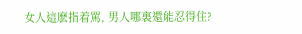女人這麽指着罵, 男人哪裏還能忍得住?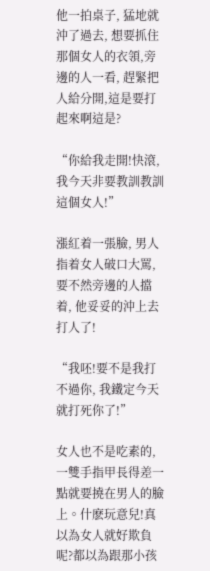他一拍桌子, 猛地就沖了過去, 想要抓住那個女人的衣領,旁邊的人一看, 趕緊把人給分開,這是要打起來啊這是?

“你給我走開!快滾,我今天非要教訓教訓這個女人!”

漲紅着一張臉, 男人指着女人破口大罵, 要不然旁邊的人擋着, 他妥妥的沖上去打人了!

“我呸!要不是我打不過你, 我鐵定今天就打死你了!”

女人也不是吃素的,一雙手指甲長得差一點就要撓在男人的臉上。什麽玩意兒!真以為女人就好欺負呢?都以為跟那小孩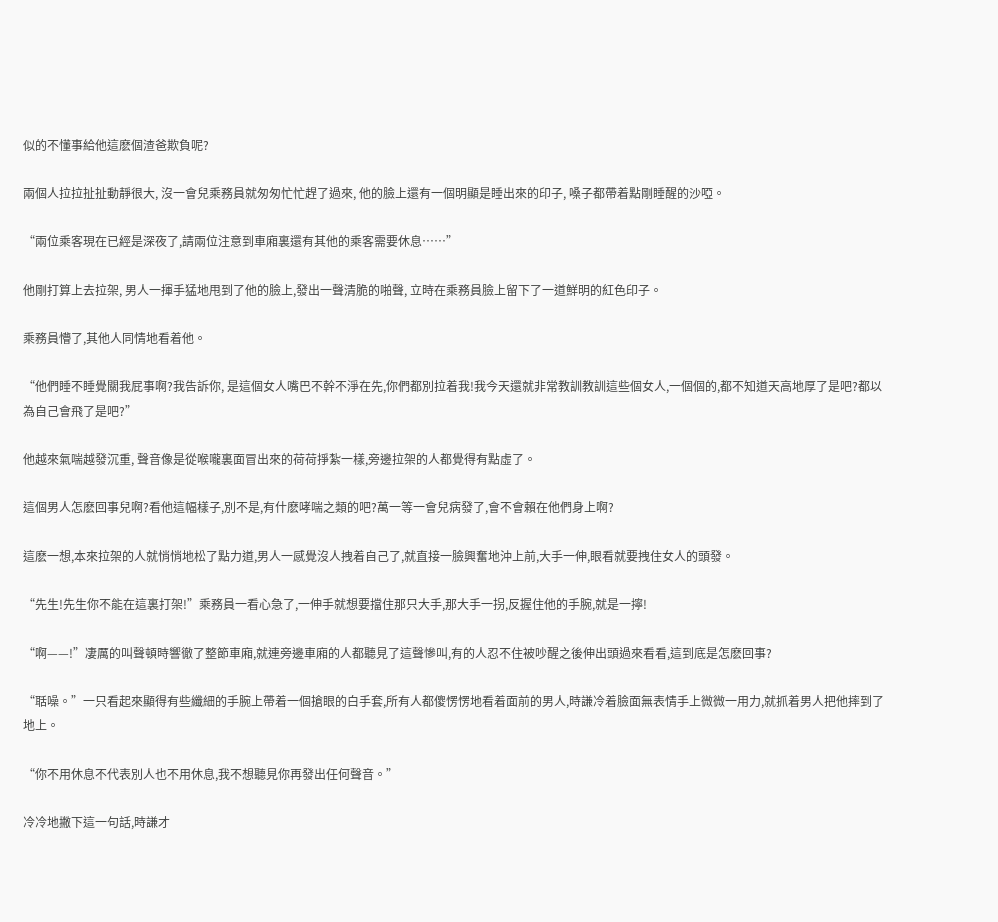似的不懂事給他這麽個渣爸欺負呢?

兩個人拉拉扯扯動靜很大, 沒一會兒乘務員就匆匆忙忙趕了過來, 他的臉上還有一個明顯是睡出來的印子, 嗓子都帶着點剛睡醒的沙啞。

“兩位乘客現在已經是深夜了,請兩位注意到車廂裏還有其他的乘客需要休息……”

他剛打算上去拉架, 男人一揮手猛地甩到了他的臉上,發出一聲清脆的啪聲, 立時在乘務員臉上留下了一道鮮明的紅色印子。

乘務員懵了,其他人同情地看着他。

“他們睡不睡覺關我屁事啊?我告訴你, 是這個女人嘴巴不幹不淨在先,你們都別拉着我!我今天還就非常教訓教訓這些個女人,一個個的,都不知道天高地厚了是吧?都以為自己會飛了是吧?”

他越來氣喘越發沉重, 聲音像是從喉嚨裏面冒出來的荷荷掙紮一樣,旁邊拉架的人都覺得有點虛了。

這個男人怎麽回事兒啊?看他這幅樣子,別不是,有什麽哮喘之類的吧?萬一等一會兒病發了,會不會賴在他們身上啊?

這麽一想,本來拉架的人就悄悄地松了點力道,男人一感覺沒人拽着自己了,就直接一臉興奮地沖上前,大手一伸,眼看就要拽住女人的頭發。

“先生!先生你不能在這裏打架!”乘務員一看心急了,一伸手就想要擋住那只大手,那大手一拐,反握住他的手腕,就是一擰!

“啊——!”凄厲的叫聲頓時響徹了整節車廂,就連旁邊車廂的人都聽見了這聲慘叫,有的人忍不住被吵醒之後伸出頭過來看看,這到底是怎麽回事?

“聒噪。”一只看起來顯得有些纖細的手腕上帶着一個搶眼的白手套,所有人都傻愣愣地看着面前的男人,時謙冷着臉面無表情手上微微一用力,就抓着男人把他摔到了地上。

“你不用休息不代表別人也不用休息,我不想聽見你再發出任何聲音。”

冷冷地撇下這一句話,時謙才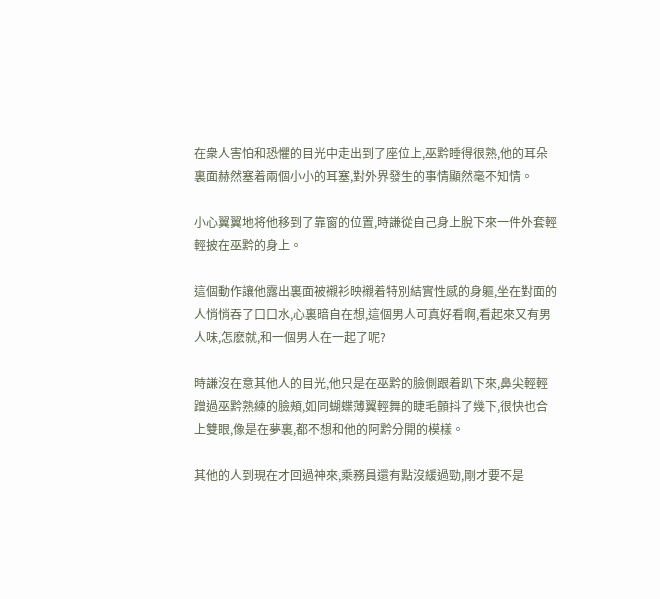在衆人害怕和恐懼的目光中走出到了座位上,巫黔睡得很熟,他的耳朵裏面赫然塞着兩個小小的耳塞,對外界發生的事情顯然毫不知情。

小心翼翼地将他移到了靠窗的位置,時謙從自己身上脫下來一件外套輕輕披在巫黔的身上。

這個動作讓他露出裏面被襯衫映襯着特別結實性感的身軀,坐在對面的人悄悄吞了口口水,心裏暗自在想,這個男人可真好看啊,看起來又有男人味,怎麽就,和一個男人在一起了呢?

時謙沒在意其他人的目光,他只是在巫黔的臉側跟着趴下來,鼻尖輕輕蹭過巫黔熟練的臉頰,如同蝴蝶薄翼輕舞的睫毛顫抖了幾下,很快也合上雙眼,像是在夢裏,都不想和他的阿黔分開的模樣。

其他的人到現在才回過神來,乘務員還有點沒緩過勁,剛才要不是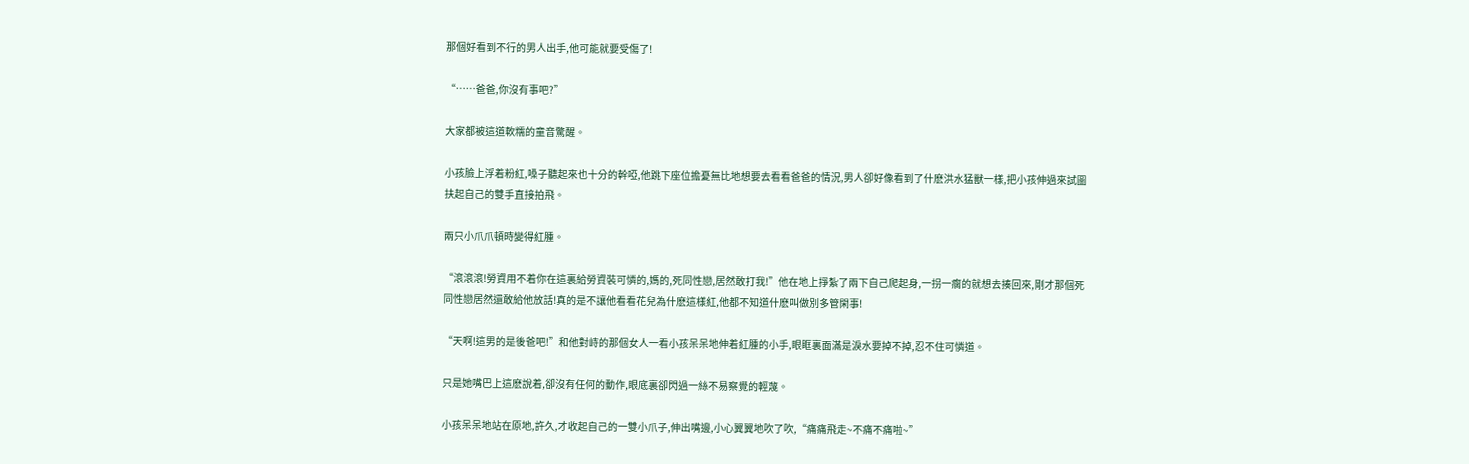那個好看到不行的男人出手,他可能就要受傷了!

“……爸爸,你沒有事吧?”

大家都被這道軟糯的童音驚醒。

小孩臉上浮着粉紅,嗓子聽起來也十分的幹啞,他跳下座位擔憂無比地想要去看看爸爸的情況,男人卻好像看到了什麽洪水猛獸一樣,把小孩伸過來試圖扶起自己的雙手直接拍飛。

兩只小爪爪頓時變得紅腫。

“滾滾滾!勞資用不着你在這裏給勞資裝可憐的,媽的,死同性戀,居然敢打我!”他在地上掙紮了兩下自己爬起身,一拐一瘸的就想去揍回來,剛才那個死同性戀居然還敢給他放話!真的是不讓他看看花兒為什麽這樣紅,他都不知道什麽叫做別多管閑事!

“天啊!這男的是後爸吧!”和他對峙的那個女人一看小孩呆呆地伸着紅腫的小手,眼眶裏面滿是淚水要掉不掉,忍不住可憐道。

只是她嘴巴上這麽說着,卻沒有任何的動作,眼底裏卻閃過一絲不易察覺的輕蔑。

小孩呆呆地站在原地,許久,才收起自己的一雙小爪子,伸出嘴邊,小心翼翼地吹了吹,“痛痛飛走~不痛不痛啦~”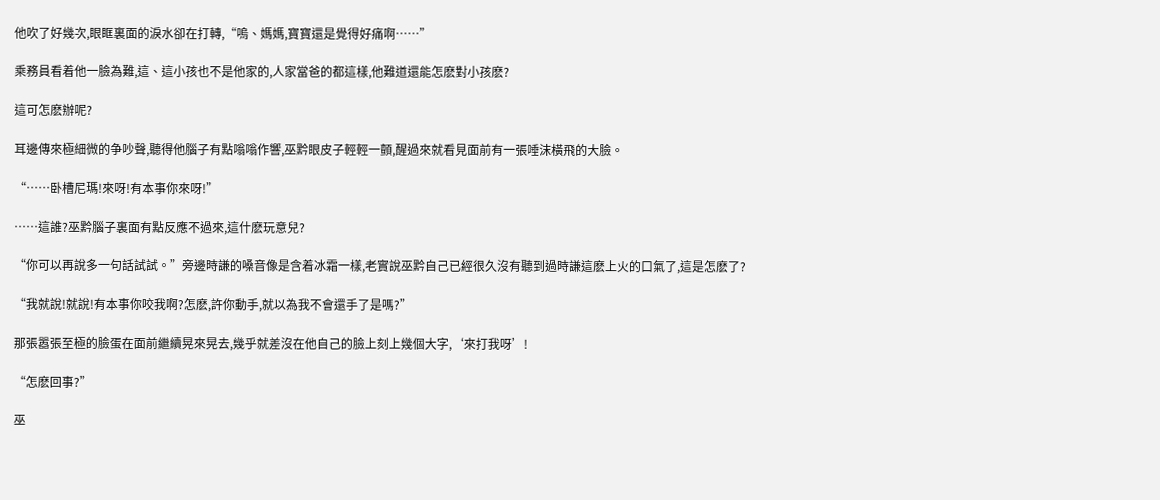他吹了好幾次,眼眶裏面的淚水卻在打轉,“嗚、媽媽,寶寶還是覺得好痛啊……”

乘務員看着他一臉為難,這、這小孩也不是他家的,人家當爸的都這樣,他難道還能怎麽對小孩麽?

這可怎麽辦呢?

耳邊傳來極細微的争吵聲,聽得他腦子有點嗡嗡作響,巫黔眼皮子輕輕一顫,醒過來就看見面前有一張唾沫橫飛的大臉。

“……卧槽尼瑪!來呀!有本事你來呀!”

……這誰?巫黔腦子裏面有點反應不過來,這什麽玩意兒?

“你可以再說多一句話試試。”旁邊時謙的嗓音像是含着冰霜一樣,老實說巫黔自己已經很久沒有聽到過時謙這麽上火的口氣了,這是怎麽了?

“我就說!就說!有本事你咬我啊?怎麽,許你動手,就以為我不會還手了是嗎?”

那張嚣張至極的臉蛋在面前繼續晃來晃去,幾乎就差沒在他自己的臉上刻上幾個大字,‘來打我呀’!

“怎麽回事?”

巫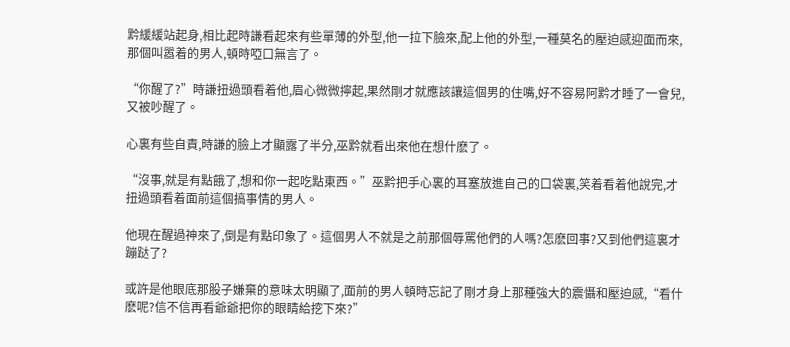黔緩緩站起身,相比起時謙看起來有些單薄的外型,他一拉下臉來,配上他的外型,一種莫名的壓迫感迎面而來,那個叫嚣着的男人,頓時啞口無言了。

“你醒了?”時謙扭過頭看着他,眉心微微擰起,果然剛才就應該讓這個男的住嘴,好不容易阿黔才睡了一會兒,又被吵醒了。

心裏有些自責,時謙的臉上才顯露了半分,巫黔就看出來他在想什麽了。

“沒事,就是有點餓了,想和你一起吃點東西。”巫黔把手心裏的耳塞放進自己的口袋裏,笑着看着他說完,才扭過頭看着面前這個搞事情的男人。

他現在醒過神來了,倒是有點印象了。這個男人不就是之前那個辱罵他們的人嗎?怎麽回事?又到他們這裏才蹦跶了?

或許是他眼底那股子嫌棄的意味太明顯了,面前的男人頓時忘記了剛才身上那種強大的震懾和壓迫感,“看什麽呢?信不信再看爺爺把你的眼睛給挖下來?”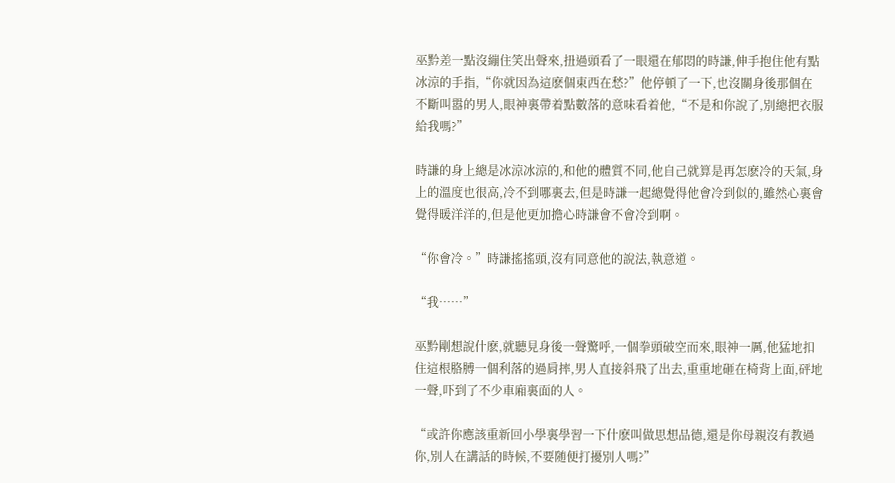巫黔差一點沒繃住笑出聲來,扭過頭看了一眼還在郁悶的時謙,伸手抱住他有點冰涼的手指,“你就因為這麽個東西在愁?”他停頓了一下,也沒關身後那個在不斷叫嚣的男人,眼神裏帶着點數落的意味看着他,“不是和你說了,別總把衣服給我嗎?”

時謙的身上總是冰涼冰涼的,和他的體質不同,他自己就算是再怎麽冷的天氣,身上的溫度也很高,冷不到哪裏去,但是時謙一起總覺得他會冷到似的,雖然心裏會覺得暖洋洋的,但是他更加擔心時謙會不會冷到啊。

“你會冷。”時謙搖搖頭,沒有同意他的說法,執意道。

“我……”

巫黔剛想說什麽,就聽見身後一聲驚呼,一個拳頭破空而來,眼神一厲,他猛地扣住這根胳膊一個利落的過肩摔,男人直接斜飛了出去,重重地砸在椅背上面,砰地一聲,吓到了不少車廂裏面的人。

“或許你應該重新回小學裏學習一下什麽叫做思想品德,還是你母親沒有教過你,別人在講話的時候,不要随便打擾別人嗎?”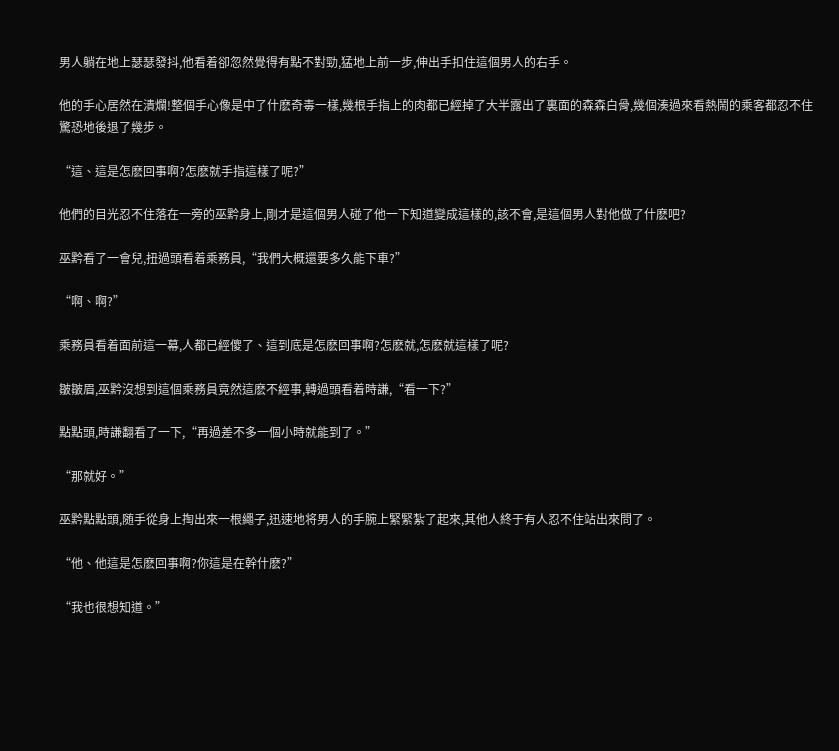男人躺在地上瑟瑟發抖,他看着卻忽然覺得有點不對勁,猛地上前一步,伸出手扣住這個男人的右手。

他的手心居然在潰爛!整個手心像是中了什麽奇毒一樣,幾根手指上的肉都已經掉了大半露出了裏面的森森白骨,幾個湊過來看熱鬧的乘客都忍不住驚恐地後退了幾步。

“這、這是怎麽回事啊?怎麽就手指這樣了呢?”

他們的目光忍不住落在一旁的巫黔身上,剛才是這個男人碰了他一下知道變成這樣的,該不會,是這個男人對他做了什麽吧?

巫黔看了一會兒,扭過頭看着乘務員,“我們大概還要多久能下車?”

“啊、啊?”

乘務員看着面前這一幕,人都已經傻了、這到底是怎麽回事啊?怎麽就,怎麽就這樣了呢?

皺皺眉,巫黔沒想到這個乘務員竟然這麽不經事,轉過頭看着時謙,“看一下?”

點點頭,時謙翻看了一下,“再過差不多一個小時就能到了。”

“那就好。”

巫黔點點頭,随手從身上掏出來一根繩子,迅速地将男人的手腕上緊緊紮了起來,其他人終于有人忍不住站出來問了。

“他、他這是怎麽回事啊?你這是在幹什麽?”

“我也很想知道。”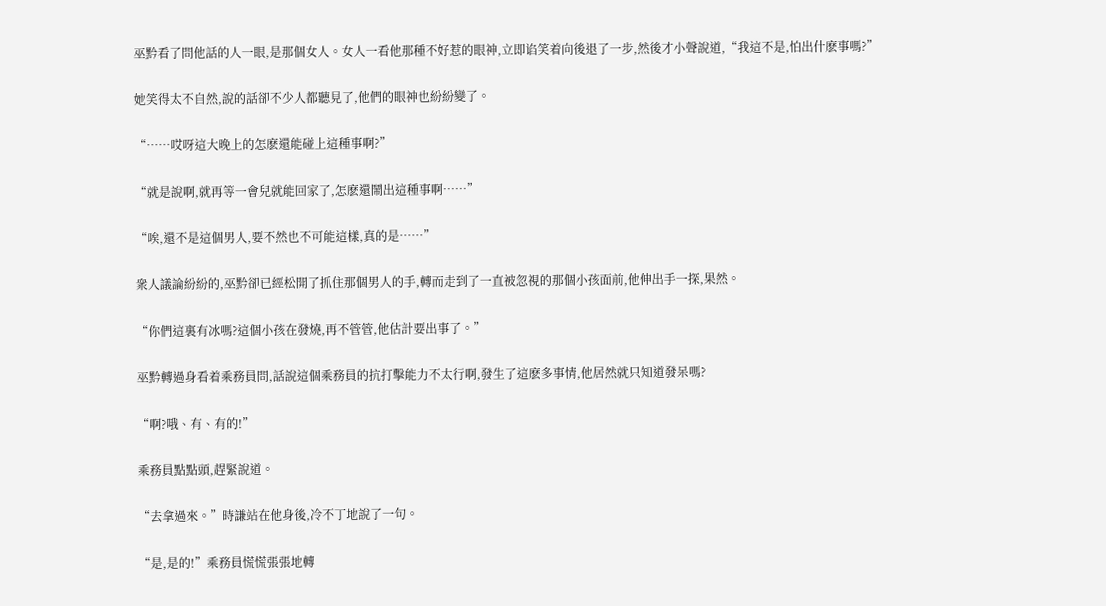巫黔看了問他話的人一眼,是那個女人。女人一看他那種不好惹的眼神,立即谄笑着向後退了一步,然後才小聲說道,“我這不是,怕出什麽事嗎?”

她笑得太不自然,說的話卻不少人都聽見了,他們的眼神也紛紛變了。

“……哎呀這大晚上的怎麽還能碰上這種事啊?”

“就是說啊,就再等一會兒就能回家了,怎麽還鬧出這種事啊……”

“唉,還不是這個男人,要不然也不可能這樣,真的是……”

衆人議論紛紛的,巫黔卻已經松開了抓住那個男人的手,轉而走到了一直被忽視的那個小孩面前,他伸出手一探,果然。

“你們這裏有冰嗎?這個小孩在發燒,再不管管,他估計要出事了。”

巫黔轉過身看着乘務員問,話說這個乘務員的抗打擊能力不太行啊,發生了這麽多事情,他居然就只知道發呆嗎?

“啊?哦、有、有的!”

乘務員點點頭,趕緊說道。

“去拿過來。”時謙站在他身後,冷不丁地說了一句。

“是,是的!”乘務員慌慌張張地轉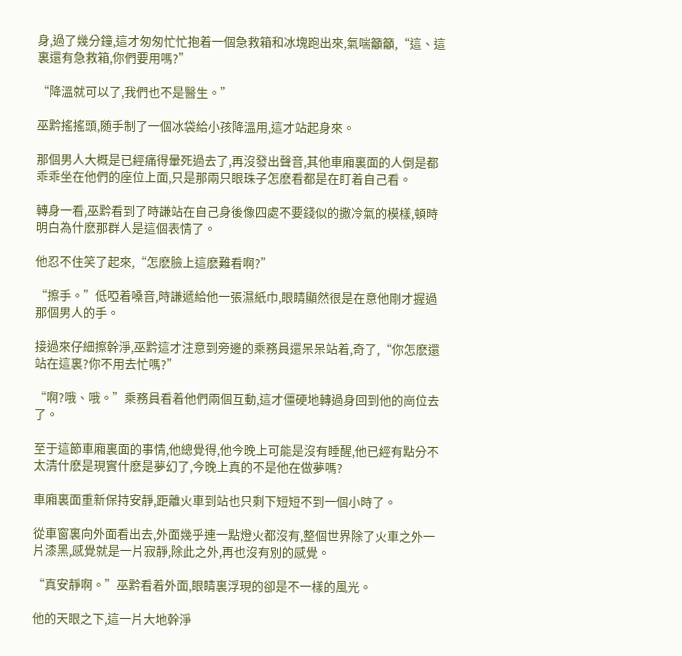身,過了幾分鐘,這才匆匆忙忙抱着一個急救箱和冰塊跑出來,氣喘籲籲,“這、這裏還有急救箱,你們要用嗎?”

“降溫就可以了,我們也不是醫生。”

巫黔搖搖頭,随手制了一個冰袋給小孩降溫用,這才站起身來。

那個男人大概是已經痛得暈死過去了,再沒發出聲音,其他車廂裏面的人倒是都乖乖坐在他們的座位上面,只是那兩只眼珠子怎麽看都是在盯着自己看。

轉身一看,巫黔看到了時謙站在自己身後像四處不要錢似的撒冷氣的模樣,頓時明白為什麽那群人是這個表情了。

他忍不住笑了起來,“怎麽臉上這麽難看啊?”

“擦手。”低啞着嗓音,時謙遞給他一張濕紙巾,眼睛顯然很是在意他剛才握過那個男人的手。

接過來仔細擦幹淨,巫黔這才注意到旁邊的乘務員還呆呆站着,奇了,“你怎麽還站在這裏?你不用去忙嗎?”

“啊?哦、哦。”乘務員看着他們兩個互動,這才僵硬地轉過身回到他的崗位去了。

至于這節車廂裏面的事情,他總覺得,他今晚上可能是沒有睡醒,他已經有點分不太清什麽是現實什麽是夢幻了,今晚上真的不是他在做夢嗎?

車廂裏面重新保持安靜,距離火車到站也只剩下短短不到一個小時了。

從車窗裏向外面看出去,外面幾乎連一點燈火都沒有,整個世界除了火車之外一片漆黑,感覺就是一片寂靜,除此之外,再也沒有別的感覺。

“真安靜啊。”巫黔看着外面,眼睛裏浮現的卻是不一樣的風光。

他的天眼之下,這一片大地幹淨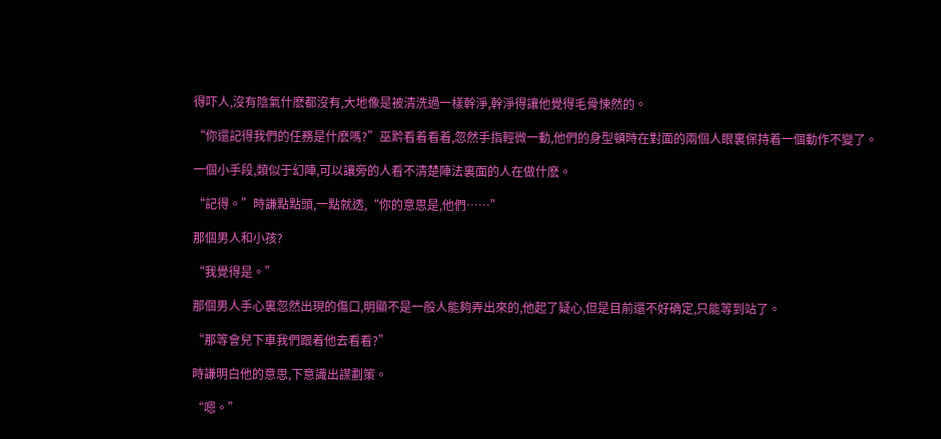得吓人,沒有陰氣什麽都沒有,大地像是被清洗過一樣幹淨,幹淨得讓他覺得毛骨悚然的。

“你還記得我們的任務是什麽嗎?”巫黔看着看着,忽然手指輕微一動,他們的身型頓時在對面的兩個人眼裏保持着一個動作不變了。

一個小手段,類似于幻陣,可以讓旁的人看不清楚陣法裏面的人在做什麽。

“記得。”時謙點點頭,一點就透,“你的意思是,他們……”

那個男人和小孩?

“我覺得是。”

那個男人手心裏忽然出現的傷口,明顯不是一般人能夠弄出來的,他起了疑心,但是目前還不好确定,只能等到站了。

“那等會兒下車我們跟着他去看看?”

時謙明白他的意思,下意識出謀劃策。

“嗯。”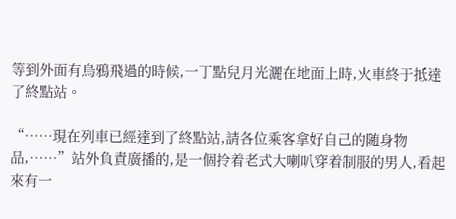等到外面有烏鴉飛過的時候,一丁點兒月光灑在地面上時,火車終于抵達了終點站。

“……現在列車已經達到了終點站,請各位乘客拿好自己的随身物品,……”站外負責廣播的,是一個拎着老式大喇叭穿着制服的男人,看起來有一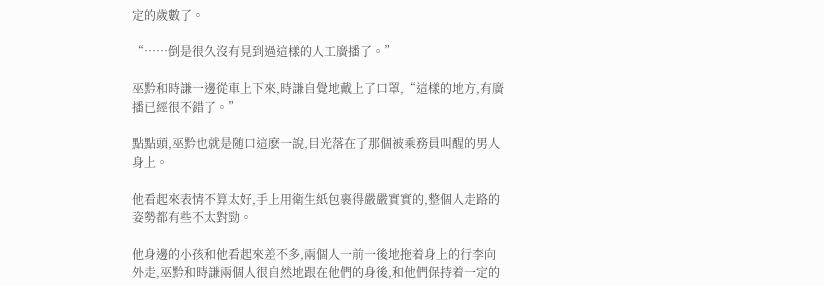定的歲數了。

“……倒是很久沒有見到過這樣的人工廣播了。”

巫黔和時謙一邊從車上下來,時謙自覺地戴上了口罩,“這樣的地方,有廣播已經很不錯了。”

點點頭,巫黔也就是随口這麽一說,目光落在了那個被乘務員叫醒的男人身上。

他看起來表情不算太好,手上用衛生紙包裹得嚴嚴實實的,整個人走路的姿勢都有些不太對勁。

他身邊的小孩和他看起來差不多,兩個人一前一後地拖着身上的行李向外走,巫黔和時謙兩個人很自然地跟在他們的身後,和他們保持着一定的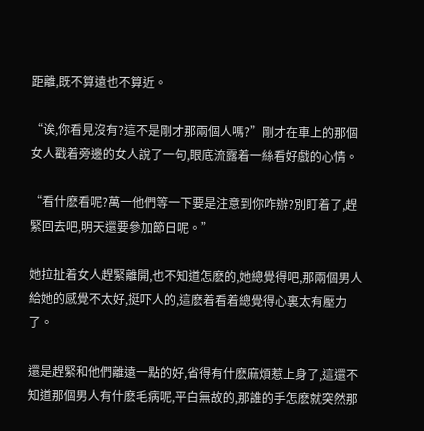距離,既不算遠也不算近。

“诶,你看見沒有?這不是剛才那兩個人嗎?”剛才在車上的那個女人戳着旁邊的女人說了一句,眼底流露着一絲看好戲的心情。

“看什麽看呢?萬一他們等一下要是注意到你咋辦?別盯着了,趕緊回去吧,明天還要參加節日呢。”

她拉扯着女人趕緊離開,也不知道怎麽的,她總覺得吧,那兩個男人給她的感覺不太好,挺吓人的,這麽着看着總覺得心裏太有壓力了。

還是趕緊和他們離遠一點的好,省得有什麽麻煩惹上身了,這還不知道那個男人有什麽毛病呢,平白無故的,那誰的手怎麽就突然那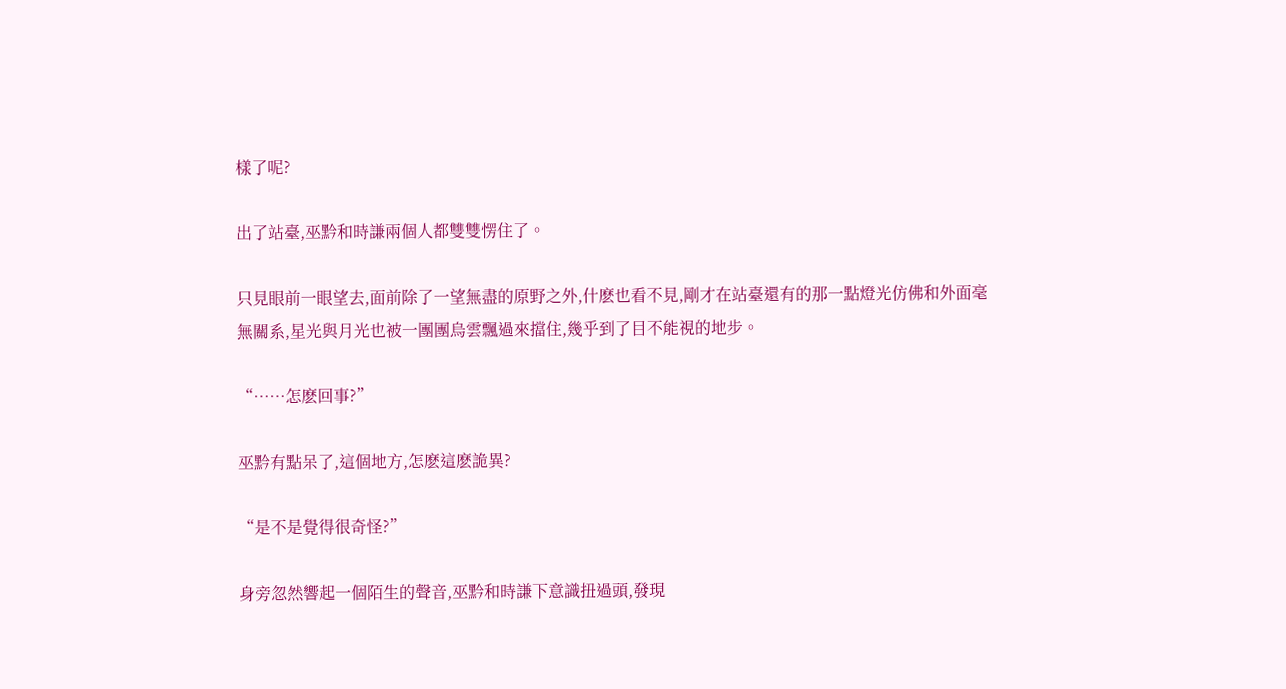樣了呢?

出了站臺,巫黔和時謙兩個人都雙雙愣住了。

只見眼前一眼望去,面前除了一望無盡的原野之外,什麽也看不見,剛才在站臺還有的那一點燈光仿佛和外面毫無關系,星光與月光也被一團團烏雲飄過來擋住,幾乎到了目不能視的地步。

“……怎麽回事?”

巫黔有點呆了,這個地方,怎麽這麽詭異?

“是不是覺得很奇怪?”

身旁忽然響起一個陌生的聲音,巫黔和時謙下意識扭過頭,發現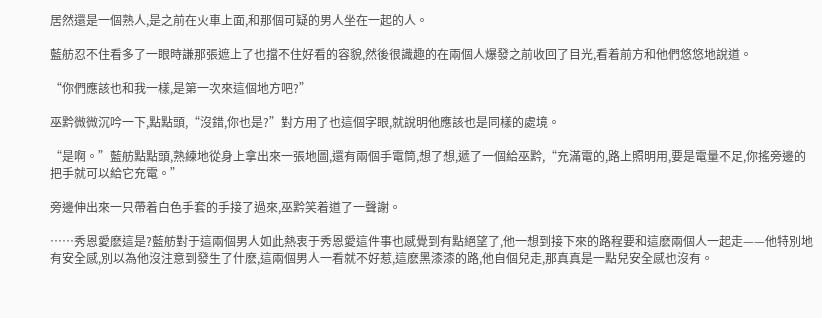居然還是一個熟人,是之前在火車上面,和那個可疑的男人坐在一起的人。

藍舫忍不住看多了一眼時謙那張遮上了也擋不住好看的容貌,然後很識趣的在兩個人爆發之前收回了目光,看着前方和他們悠悠地說道。

“你們應該也和我一樣,是第一次來這個地方吧?”

巫黔微微沉吟一下,點點頭,“沒錯,你也是?”對方用了也這個字眼,就說明他應該也是同樣的處境。

“是啊。”藍舫點點頭,熟練地從身上拿出來一張地圖,還有兩個手電筒,想了想,遞了一個給巫黔,“充滿電的,路上照明用,要是電量不足,你搖旁邊的把手就可以給它充電。”

旁邊伸出來一只帶着白色手套的手接了過來,巫黔笑着道了一聲謝。

……秀恩愛麽這是?藍舫對于這兩個男人如此熱衷于秀恩愛這件事也感覺到有點絕望了,他一想到接下來的路程要和這麽兩個人一起走——他特別地有安全感,別以為他沒注意到發生了什麽,這兩個男人一看就不好惹,這麽黑漆漆的路,他自個兒走,那真真是一點兒安全感也沒有。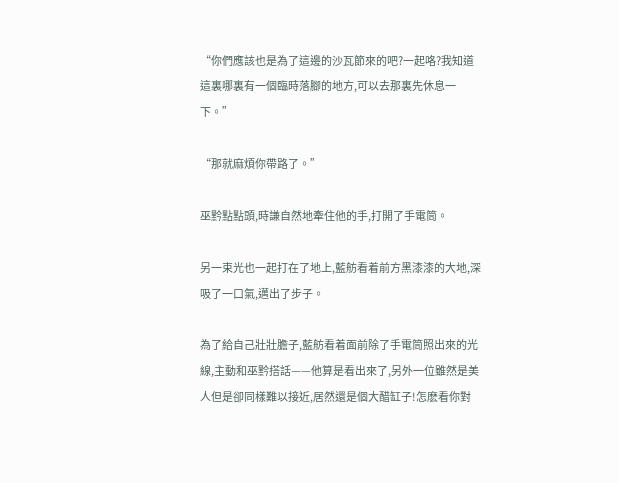“你們應該也是為了這邊的沙瓦節來的吧?一起咯?我知道這裏哪裏有一個臨時落腳的地方,可以去那裏先休息一下。”

“那就麻煩你帶路了。”

巫黔點點頭,時謙自然地牽住他的手,打開了手電筒。

另一束光也一起打在了地上,藍舫看着前方黑漆漆的大地,深吸了一口氣,邁出了步子。

為了給自己壯壯膽子,藍舫看着面前除了手電筒照出來的光線,主動和巫黔搭話——他算是看出來了,另外一位雖然是美人但是卻同樣難以接近,居然還是個大醋缸子!怎麽看你對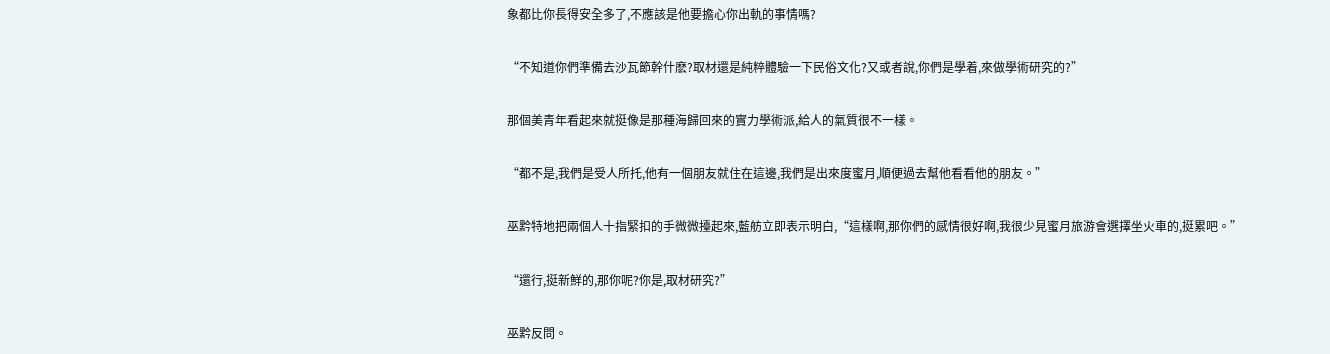象都比你長得安全多了,不應該是他要擔心你出軌的事情嗎?

“不知道你們準備去沙瓦節幹什麽?取材還是純粹體驗一下民俗文化?又或者說,你們是學着,來做學術研究的?”

那個美青年看起來就挺像是那種海歸回來的實力學術派,給人的氣質很不一樣。

“都不是,我們是受人所托,他有一個朋友就住在這邊,我們是出來度蜜月,順便過去幫他看看他的朋友。”

巫黔特地把兩個人十指緊扣的手微微擡起來,藍舫立即表示明白,“這樣啊,那你們的感情很好啊,我很少見蜜月旅游會選擇坐火車的,挺累吧。”

“還行,挺新鮮的,那你呢?你是,取材研究?”

巫黔反問。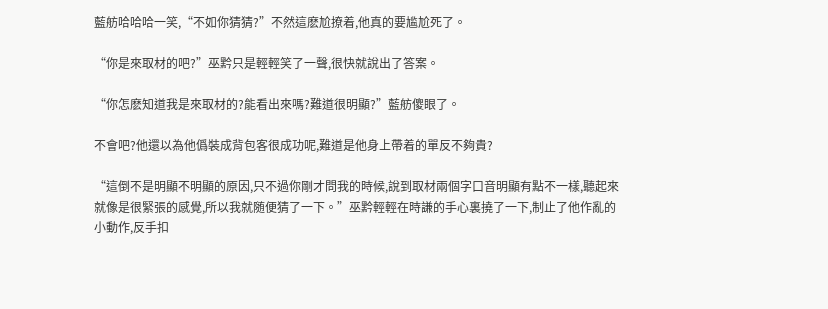藍舫哈哈哈一笑,“不如你猜猜?”不然這麽尬撩着,他真的要尴尬死了。

“你是來取材的吧?”巫黔只是輕輕笑了一聲,很快就說出了答案。

“你怎麽知道我是來取材的?能看出來嗎?難道很明顯?”藍舫傻眼了。

不會吧?他還以為他僞裝成背包客很成功呢,難道是他身上帶着的單反不夠貴?

“這倒不是明顯不明顯的原因,只不過你剛才問我的時候,說到取材兩個字口音明顯有點不一樣,聽起來就像是很緊張的感覺,所以我就随便猜了一下。”巫黔輕輕在時謙的手心裏撓了一下,制止了他作亂的小動作,反手扣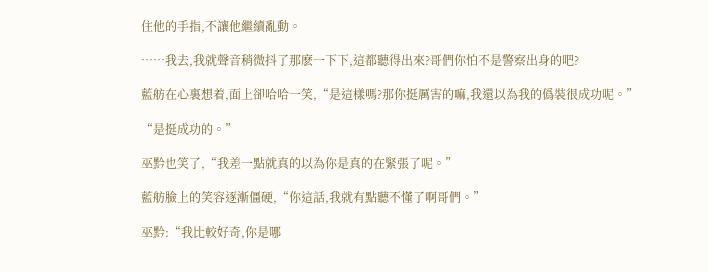住他的手指,不讓他繼續亂動。

……我去,我就聲音稍微抖了那麽一下下,這都聽得出來?哥們你怕不是警察出身的吧?

藍舫在心裏想着,面上卻哈哈一笑,“是這樣嗎?那你挺厲害的嘛,我還以為我的僞裝很成功呢。”

“是挺成功的。”

巫黔也笑了,“我差一點就真的以為你是真的在緊張了呢。”

藍舫臉上的笑容逐漸僵硬,“你這話,我就有點聽不懂了啊哥們。”

巫黔:“我比較好奇,你是哪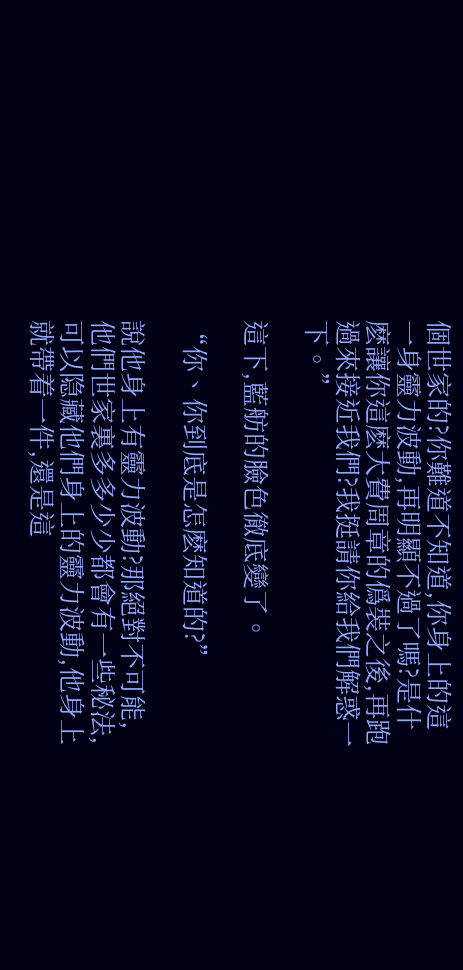個世家的?你難道不知道,你身上的這一身靈力波動,再明顯不過了嗎?是什麽讓你這麽大費周章的僞裝之後,再跑過來接近我們?我挺請你給我們解惑一下。”

這下,藍舫的臉色徹底變了。

“你、你到底是怎麽知道的?”

說他身上有靈力波動?那絕對不可能,他們世家裏多多少少都會有一些秘法,可以隐藏他們身上的靈力波動,他身上就帶着一件,還是這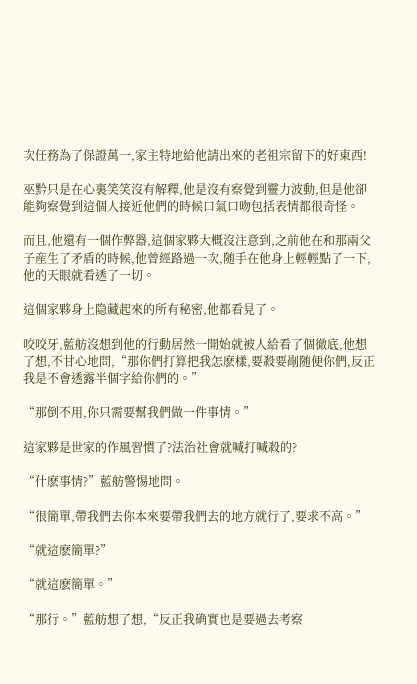次任務為了保證萬一,家主特地給他請出來的老祖宗留下的好東西!

巫黔只是在心裏笑笑沒有解釋,他是沒有察覺到靈力波動,但是他卻能夠察覺到這個人接近他們的時候口氣口吻包括表情都很奇怪。

而且,他還有一個作弊器,這個家夥大概沒注意到,之前他在和那兩父子産生了矛盾的時候,他曾經路過一次,随手在他身上輕輕點了一下,他的天眼就看透了一切。

這個家夥身上隐藏起來的所有秘密,他都看見了。

咬咬牙,藍舫沒想到他的行動居然一開始就被人給看了個徹底,他想了想,不甘心地問,“那你們打算把我怎麽樣,要殺要剮随便你們,反正我是不會透露半個字給你們的。”

“那倒不用,你只需要幫我們做一件事情。”

這家夥是世家的作風習慣了?法治社會就喊打喊殺的?

“什麽事情?”藍舫警惕地問。

“很簡單,帶我們去你本來要帶我們去的地方就行了,要求不高。”

“就這麽簡單?”

“就這麽簡單。”

“那行。”藍舫想了想,“反正我确實也是要過去考察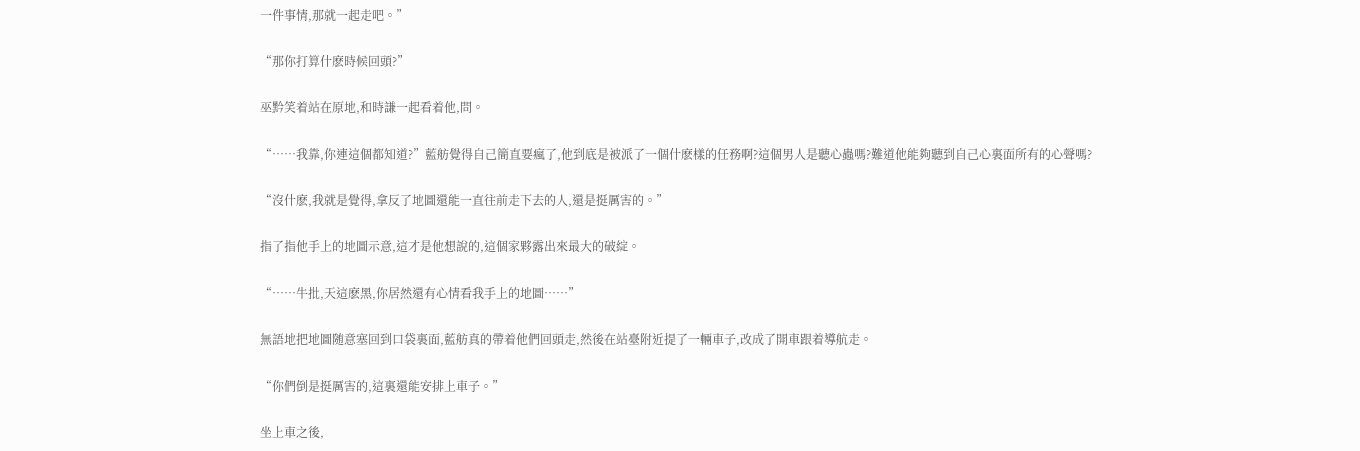一件事情,那就一起走吧。”

“那你打算什麽時候回頭?”

巫黔笑着站在原地,和時謙一起看着他,問。

“……我靠,你連這個都知道?”藍舫覺得自己簡直要瘋了,他到底是被派了一個什麽樣的任務啊?這個男人是聽心蟲嗎?難道他能夠聽到自己心裏面所有的心聲嗎?

“沒什麽,我就是覺得,拿反了地圖還能一直往前走下去的人,還是挺厲害的。”

指了指他手上的地圖示意,這才是他想說的,這個家夥露出來最大的破綻。

“……牛批,天這麽黑,你居然還有心情看我手上的地圖……”

無語地把地圖随意塞回到口袋裏面,藍舫真的帶着他們回頭走,然後在站臺附近提了一輛車子,改成了開車跟着導航走。

“你們倒是挺厲害的,這裏還能安排上車子。”

坐上車之後,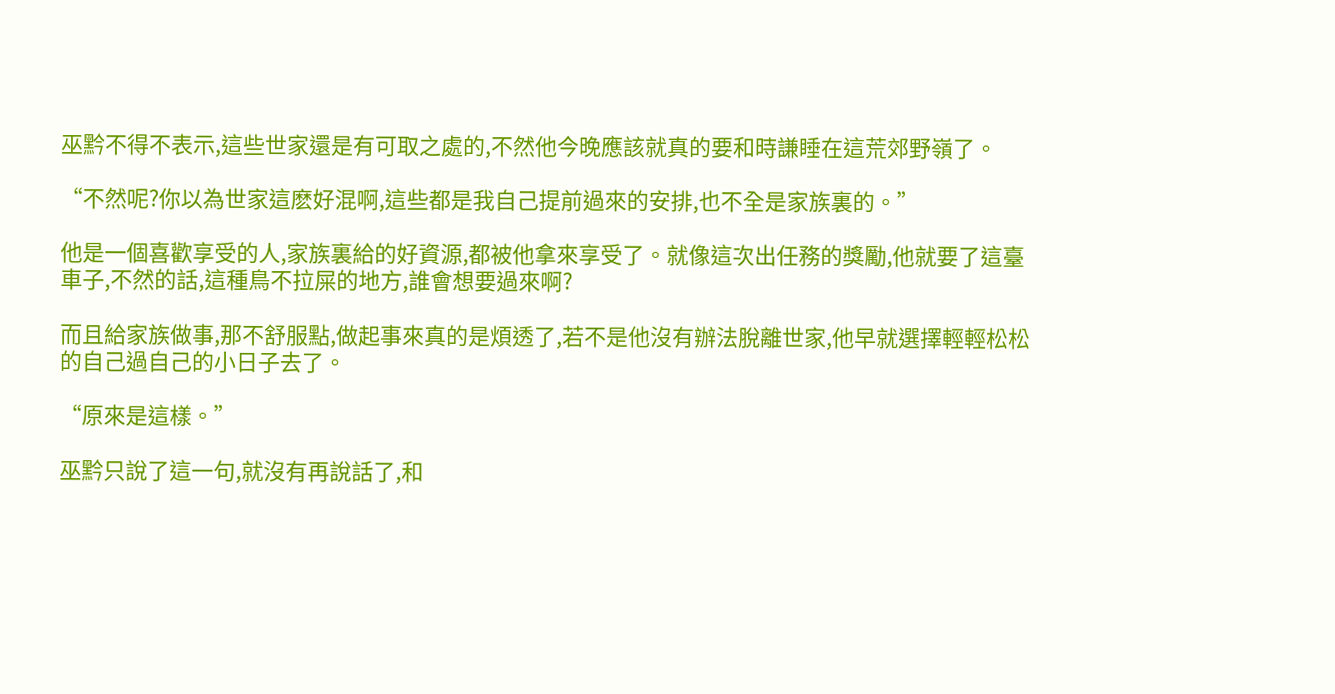巫黔不得不表示,這些世家還是有可取之處的,不然他今晚應該就真的要和時謙睡在這荒郊野嶺了。

“不然呢?你以為世家這麽好混啊,這些都是我自己提前過來的安排,也不全是家族裏的。”

他是一個喜歡享受的人,家族裏給的好資源,都被他拿來享受了。就像這次出任務的獎勵,他就要了這臺車子,不然的話,這種鳥不拉屎的地方,誰會想要過來啊?

而且給家族做事,那不舒服點,做起事來真的是煩透了,若不是他沒有辦法脫離世家,他早就選擇輕輕松松的自己過自己的小日子去了。

“原來是這樣。”

巫黔只說了這一句,就沒有再說話了,和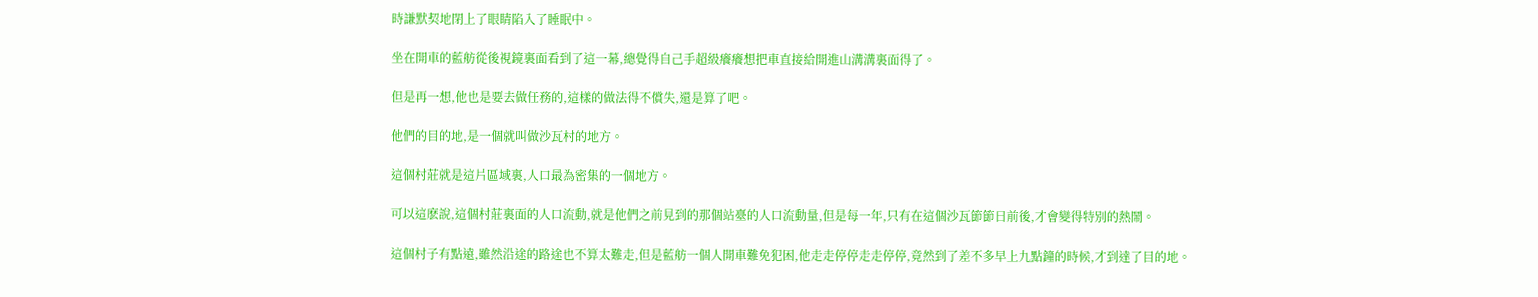時謙默契地閉上了眼睛陷入了睡眠中。

坐在開車的藍舫從後視鏡裏面看到了這一幕,總覺得自己手超級癢癢想把車直接給開進山溝溝裏面得了。

但是再一想,他也是要去做任務的,這樣的做法得不償失,還是算了吧。

他們的目的地,是一個就叫做沙瓦村的地方。

這個村莊就是這片區域裏,人口最為密集的一個地方。

可以這麽說,這個村莊裏面的人口流動,就是他們之前見到的那個站臺的人口流動量,但是每一年,只有在這個沙瓦節節日前後,才會變得特別的熱鬧。

這個村子有點遠,雖然沿途的路途也不算太難走,但是藍舫一個人開車難免犯困,他走走停停走走停停,竟然到了差不多早上九點鐘的時候,才到達了目的地。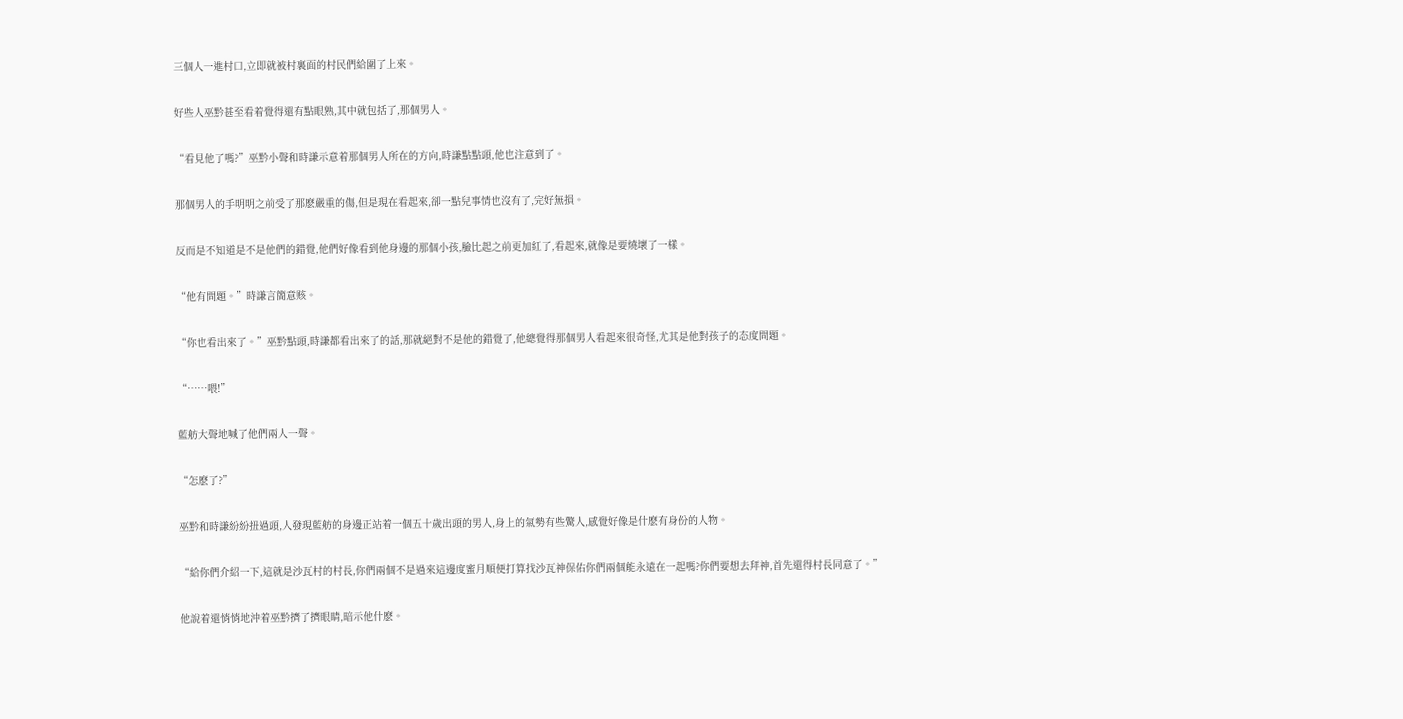三個人一進村口,立即就被村裏面的村民們給圍了上來。

好些人巫黔甚至看着覺得還有點眼熟,其中就包括了,那個男人。

“看見他了嗎?”巫黔小聲和時謙示意着那個男人所在的方向,時謙點點頭,他也注意到了。

那個男人的手明明之前受了那麽嚴重的傷,但是現在看起來,卻一點兒事情也沒有了,完好無損。

反而是不知道是不是他們的錯覺,他們好像看到他身邊的那個小孩,臉比起之前更加紅了,看起來,就像是要燒壞了一樣。

“他有問題。”時謙言簡意赅。

“你也看出來了。”巫黔點頭,時謙都看出來了的話,那就絕對不是他的錯覺了,他總覺得那個男人看起來很奇怪,尤其是他對孩子的态度問題。

“……喂!”

藍舫大聲地喊了他們兩人一聲。

“怎麽了?”

巫黔和時謙紛紛扭過頭,人發現藍舫的身邊正站着一個五十歲出頭的男人,身上的氣勢有些驚人,感覺好像是什麽有身份的人物。

“給你們介紹一下,這就是沙瓦村的村長,你們兩個不是過來這邊度蜜月順便打算找沙瓦神保佑你們兩個能永遠在一起嗎?你們要想去拜神,首先還得村長同意了。”

他說着還悄悄地沖着巫黔擠了擠眼睛,暗示他什麽。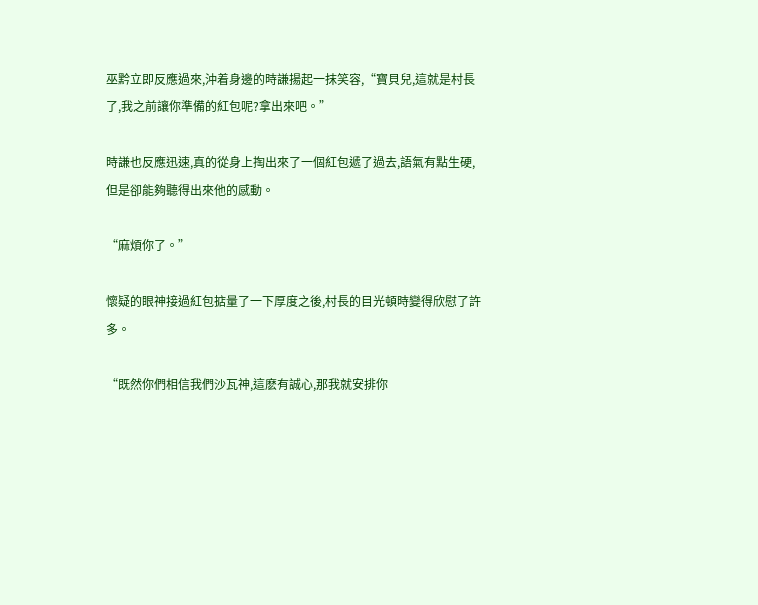巫黔立即反應過來,沖着身邊的時謙揚起一抹笑容,“寶貝兒,這就是村長了,我之前讓你準備的紅包呢?拿出來吧。”

時謙也反應迅速,真的從身上掏出來了一個紅包遞了過去,語氣有點生硬,但是卻能夠聽得出來他的感動。

“麻煩你了。”

懷疑的眼神接過紅包掂量了一下厚度之後,村長的目光頓時變得欣慰了許多。

“既然你們相信我們沙瓦神,這麽有誠心,那我就安排你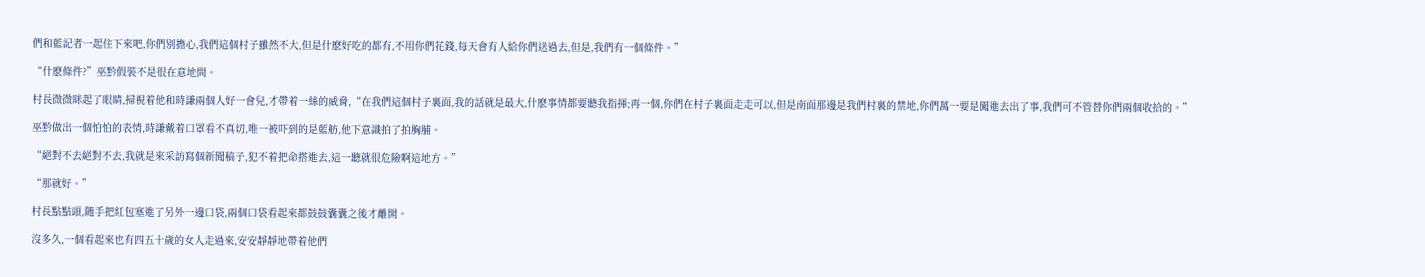們和藍記者一起住下來吧,你們別擔心,我們這個村子雖然不大,但是什麽好吃的都有,不用你們花錢,每天會有人給你們送過去,但是,我們有一個條件。”

“什麽條件?”巫黔假裝不是很在意地問。

村長微微眯起了眼睛,掃視着他和時謙兩個人好一會兒,才帶着一絲的威脅,“在我們這個村子裏面,我的話就是最大,什麽事情都要聽我指揮;再一個,你們在村子裏面走走可以,但是南面那邊是我們村裏的禁地,你們萬一要是闖進去出了事,我們可不管替你們兩個收拾的。”

巫黔做出一個怕怕的表情,時謙戴着口罩看不真切,唯一被吓到的是藍舫,他下意識拍了拍胸脯。

“絕對不去絕對不去,我就是來采訪寫個新聞稿子,犯不着把命搭進去,這一聽就很危險啊這地方。”

“那就好。”

村長點點頭,随手把紅包塞進了另外一邊口袋,兩個口袋看起來都鼓鼓囊囊之後才離開。

沒多久,一個看起來也有四五十歲的女人走過來,安安靜靜地帶着他們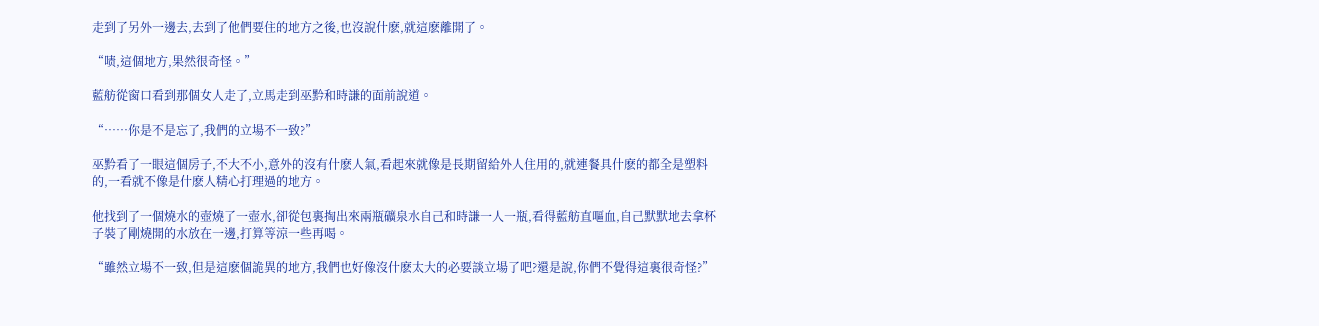走到了另外一邊去,去到了他們要住的地方之後,也沒說什麽,就這麽離開了。

“啧,這個地方,果然很奇怪。”

藍舫從窗口看到那個女人走了,立馬走到巫黔和時謙的面前說道。

“……你是不是忘了,我們的立場不一致?”

巫黔看了一眼這個房子,不大不小,意外的沒有什麽人氣,看起來就像是長期留給外人住用的,就連餐具什麽的都全是塑料的,一看就不像是什麽人精心打理過的地方。

他找到了一個燒水的壺燒了一壺水,卻從包裏掏出來兩瓶礦泉水自己和時謙一人一瓶,看得藍舫直嘔血,自己默默地去拿杯子裝了剛燒開的水放在一邊,打算等涼一些再喝。

“雖然立場不一致,但是這麽個詭異的地方,我們也好像沒什麽太大的必要談立場了吧?還是說,你們不覺得這裏很奇怪?”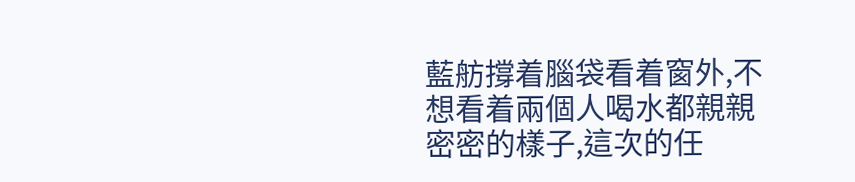藍舫撐着腦袋看着窗外,不想看着兩個人喝水都親親密密的樣子,這次的任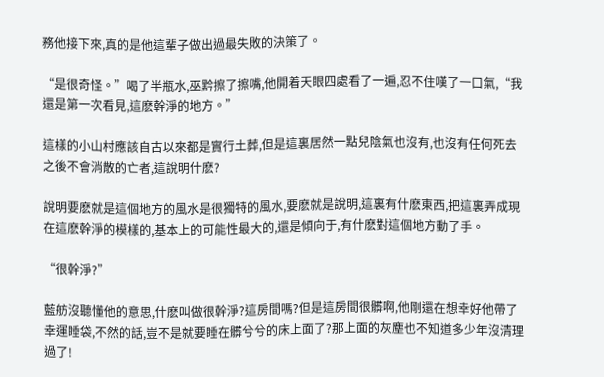務他接下來,真的是他這輩子做出過最失敗的決策了。

“是很奇怪。”喝了半瓶水,巫黔擦了擦嘴,他開着天眼四處看了一遍,忍不住嘆了一口氣,“我還是第一次看見,這麽幹淨的地方。”

這樣的小山村應該自古以來都是實行土葬,但是這裏居然一點兒陰氣也沒有,也沒有任何死去之後不會消散的亡者,這說明什麽?

說明要麽就是這個地方的風水是很獨特的風水,要麽就是說明,這裏有什麽東西,把這裏弄成現在這麽幹淨的模樣的,基本上的可能性最大的,還是傾向于,有什麽對這個地方動了手。

“很幹淨?”

藍舫沒聽懂他的意思,什麽叫做很幹淨?這房間嗎?但是這房間很髒啊,他剛還在想幸好他帶了幸運睡袋,不然的話,豈不是就要睡在髒兮兮的床上面了?那上面的灰塵也不知道多少年沒清理過了!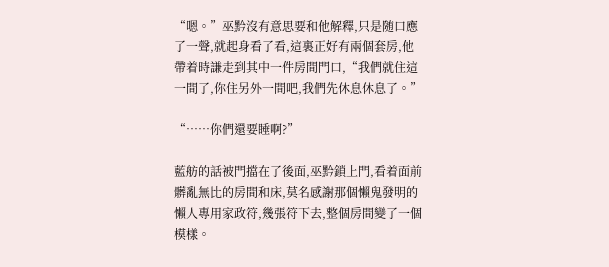“嗯。”巫黔沒有意思要和他解釋,只是随口應了一聲,就起身看了看,這裏正好有兩個套房,他帶着時謙走到其中一件房間門口,“我們就住這一間了,你住另外一間吧,我們先休息休息了。”

“……你們還要睡啊?”

藍舫的話被門擋在了後面,巫黔鎖上門,看着面前髒亂無比的房間和床,莫名感謝那個懶鬼發明的懶人專用家政符,幾張符下去,整個房間變了一個模樣。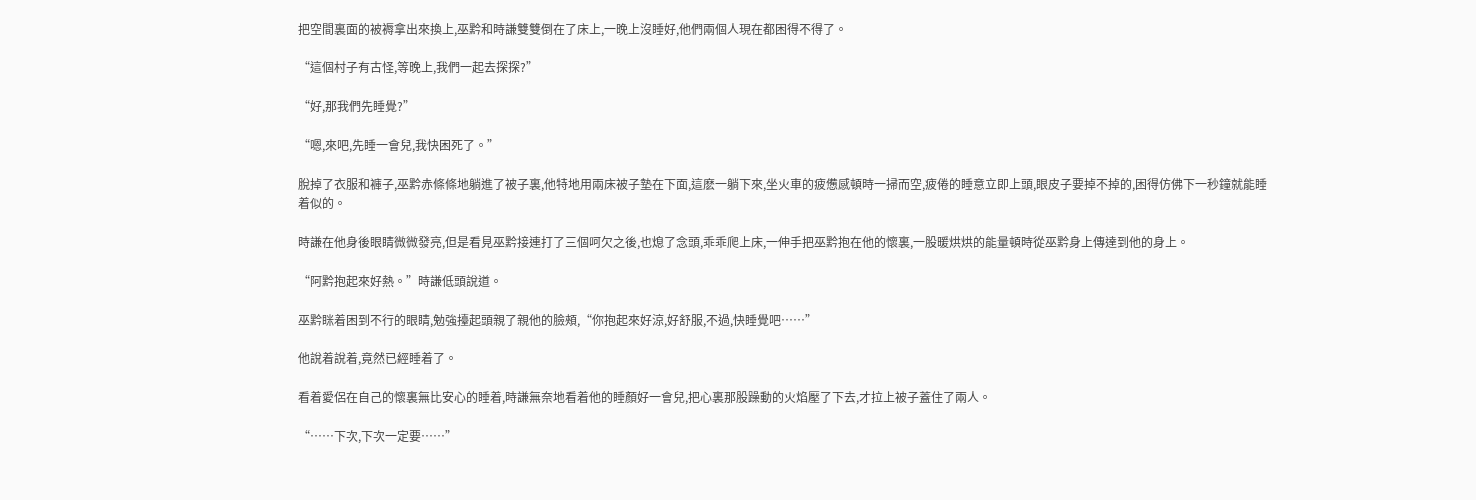把空間裏面的被褥拿出來換上,巫黔和時謙雙雙倒在了床上,一晚上沒睡好,他們兩個人現在都困得不得了。

“這個村子有古怪,等晚上,我們一起去探探?”

“好,那我們先睡覺?”

“嗯,來吧,先睡一會兒,我快困死了。”

脫掉了衣服和褲子,巫黔赤條條地躺進了被子裏,他特地用兩床被子墊在下面,這麽一躺下來,坐火車的疲憊感頓時一掃而空,疲倦的睡意立即上頭,眼皮子要掉不掉的,困得仿佛下一秒鐘就能睡着似的。

時謙在他身後眼睛微微發亮,但是看見巫黔接連打了三個呵欠之後,也熄了念頭,乖乖爬上床,一伸手把巫黔抱在他的懷裏,一股暖烘烘的能量頓時從巫黔身上傳達到他的身上。

“阿黔抱起來好熱。”時謙低頭說道。

巫黔眯着困到不行的眼睛,勉強擡起頭親了親他的臉頰,“你抱起來好涼,好舒服,不過,快睡覺吧……”

他說着說着,竟然已經睡着了。

看着愛侶在自己的懷裏無比安心的睡着,時謙無奈地看着他的睡顏好一會兒,把心裏那股躁動的火焰壓了下去,才拉上被子蓋住了兩人。

“……下次,下次一定要……”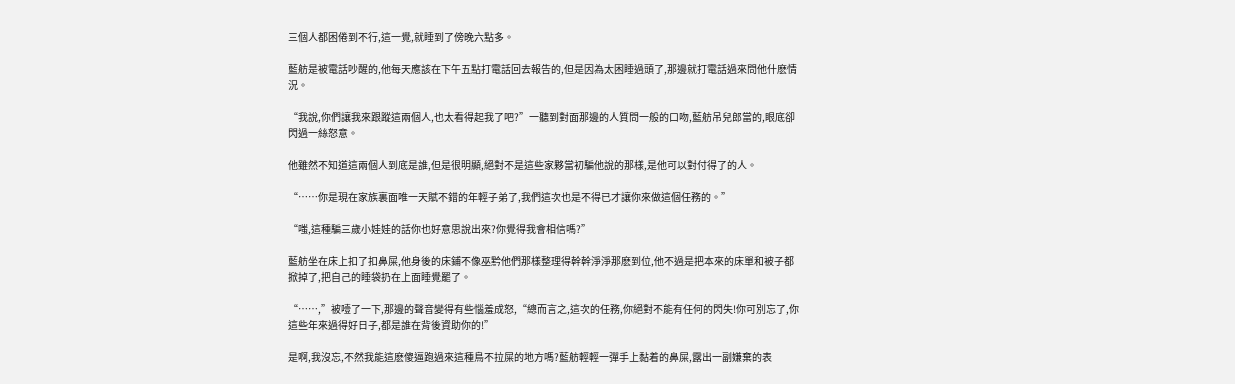三個人都困倦到不行,這一覺,就睡到了傍晚六點多。

藍舫是被電話吵醒的,他每天應該在下午五點打電話回去報告的,但是因為太困睡過頭了,那邊就打電話過來問他什麽情況。

“我說,你們讓我來跟蹤這兩個人,也太看得起我了吧?”一聽到對面那邊的人質問一般的口吻,藍舫吊兒郎當的,眼底卻閃過一絲怒意。

他雖然不知道這兩個人到底是誰,但是很明顯,絕對不是這些家夥當初騙他說的那樣,是他可以對付得了的人。

“……你是現在家族裏面唯一天賦不錯的年輕子弟了,我們這次也是不得已才讓你來做這個任務的。”

“嗤,這種騙三歲小娃娃的話你也好意思說出來?你覺得我會相信嗎?”

藍舫坐在床上扣了扣鼻屎,他身後的床鋪不像巫黔他們那樣整理得幹幹淨淨那麽到位,他不過是把本來的床單和被子都掀掉了,把自己的睡袋扔在上面睡覺罷了。

“……,”被噎了一下,那邊的聲音變得有些惱羞成怒,“總而言之,這次的任務,你絕對不能有任何的閃失!你可別忘了,你這些年來過得好日子,都是誰在背後資助你的!”

是啊,我沒忘,不然我能這麽傻逼跑過來這種鳥不拉屎的地方嗎?藍舫輕輕一彈手上黏着的鼻屎,露出一副嫌棄的表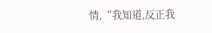情,“我知道,反正我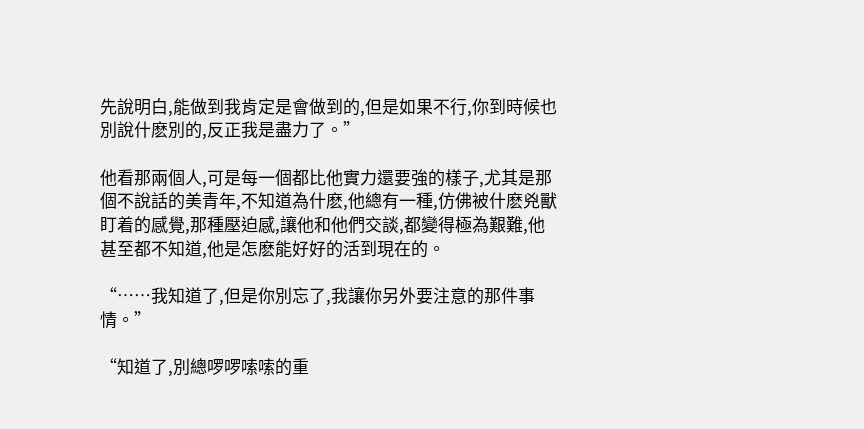先說明白,能做到我肯定是會做到的,但是如果不行,你到時候也別說什麽別的,反正我是盡力了。”

他看那兩個人,可是每一個都比他實力還要強的樣子,尤其是那個不說話的美青年,不知道為什麽,他總有一種,仿佛被什麽兇獸盯着的感覺,那種壓迫感,讓他和他們交談,都變得極為艱難,他甚至都不知道,他是怎麽能好好的活到現在的。

“……我知道了,但是你別忘了,我讓你另外要注意的那件事情。”

“知道了,別總啰啰嗦嗦的重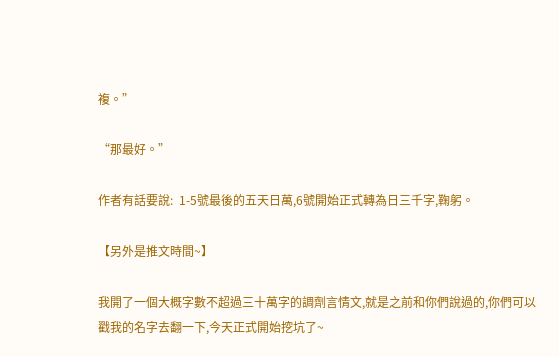複。”

“那最好。”

作者有話要說:  1-5號最後的五天日萬,6號開始正式轉為日三千字,鞠躬。

【另外是推文時間~】

我開了一個大概字數不超過三十萬字的調劑言情文,就是之前和你們說過的,你們可以戳我的名字去翻一下,今天正式開始挖坑了~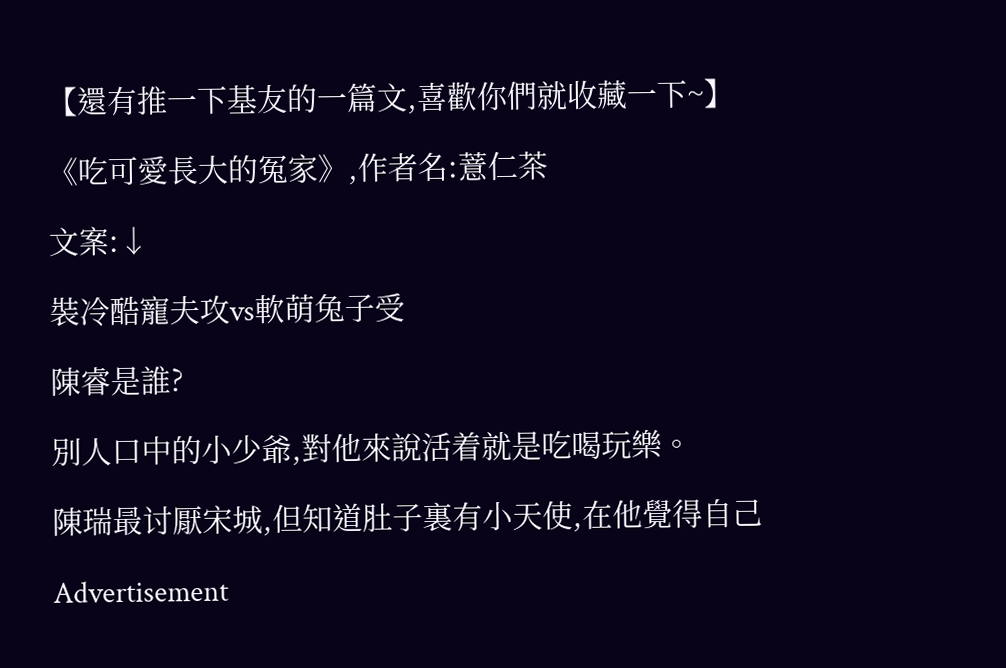【還有推一下基友的一篇文,喜歡你們就收藏一下~】

《吃可愛長大的冤家》,作者名:薏仁茶

文案:↓

裝冷酷寵夫攻vs軟萌兔子受

陳睿是誰?

別人口中的小少爺,對他來說活着就是吃喝玩樂。

陳瑞最讨厭宋城,但知道肚子裏有小天使,在他覺得自己

Advertisement